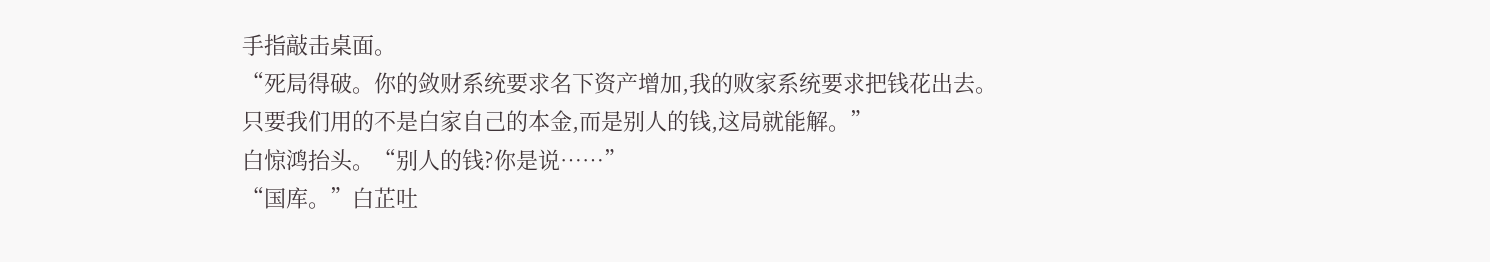手指敲击桌面。
“死局得破。你的敛财系统要求名下资产增加,我的败家系统要求把钱花出去。
只要我们用的不是白家自己的本金,而是别人的钱,这局就能解。”
白惊鸿抬头。“别人的钱?你是说……”
“国库。”白芷吐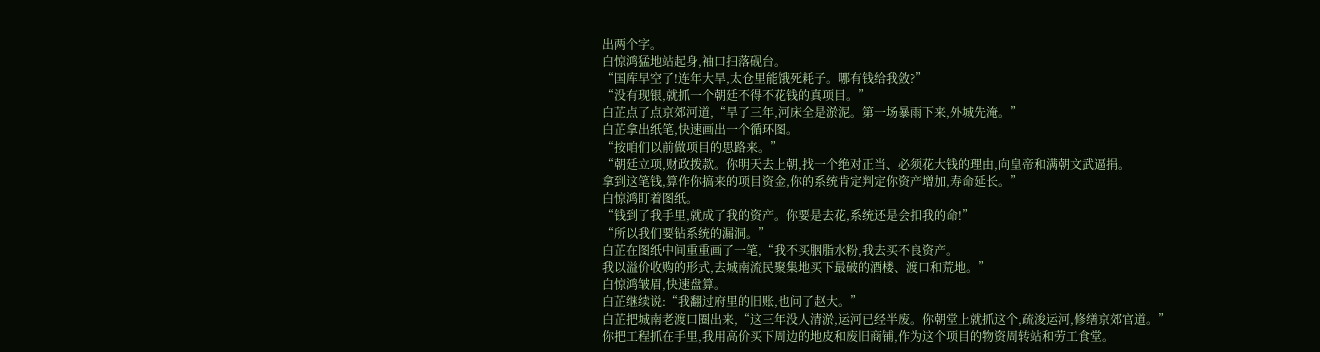出两个字。
白惊鸿猛地站起身,袖口扫落砚台。
“国库早空了!连年大旱,太仓里能饿死耗子。哪有钱给我敛?”
“没有现银,就抓一个朝廷不得不花钱的真项目。”
白芷点了点京郊河道,“旱了三年,河床全是淤泥。第一场暴雨下来,外城先淹。”
白芷拿出纸笔,快速画出一个循环图。
“按咱们以前做项目的思路来。”
“朝廷立项,财政拨款。你明天去上朝,找一个绝对正当、必须花大钱的理由,向皇帝和满朝文武逼捐。
拿到这笔钱,算作你搞来的项目资金,你的系统肯定判定你资产增加,寿命延长。”
白惊鸿盯着图纸。
“钱到了我手里,就成了我的资产。你要是去花,系统还是会扣我的命!”
“所以我们要钻系统的漏洞。”
白芷在图纸中间重重画了一笔,“我不买胭脂水粉,我去买不良资产。
我以溢价收购的形式,去城南流民聚集地买下最破的酒楼、渡口和荒地。”
白惊鸿皱眉,快速盘算。
白芷继续说:“我翻过府里的旧账,也问了赵大。”
白芷把城南老渡口圈出来,“这三年没人清淤,运河已经半废。你朝堂上就抓这个,疏浚运河,修缮京郊官道。”
你把工程抓在手里,我用高价买下周边的地皮和废旧商铺,作为这个项目的物资周转站和劳工食堂。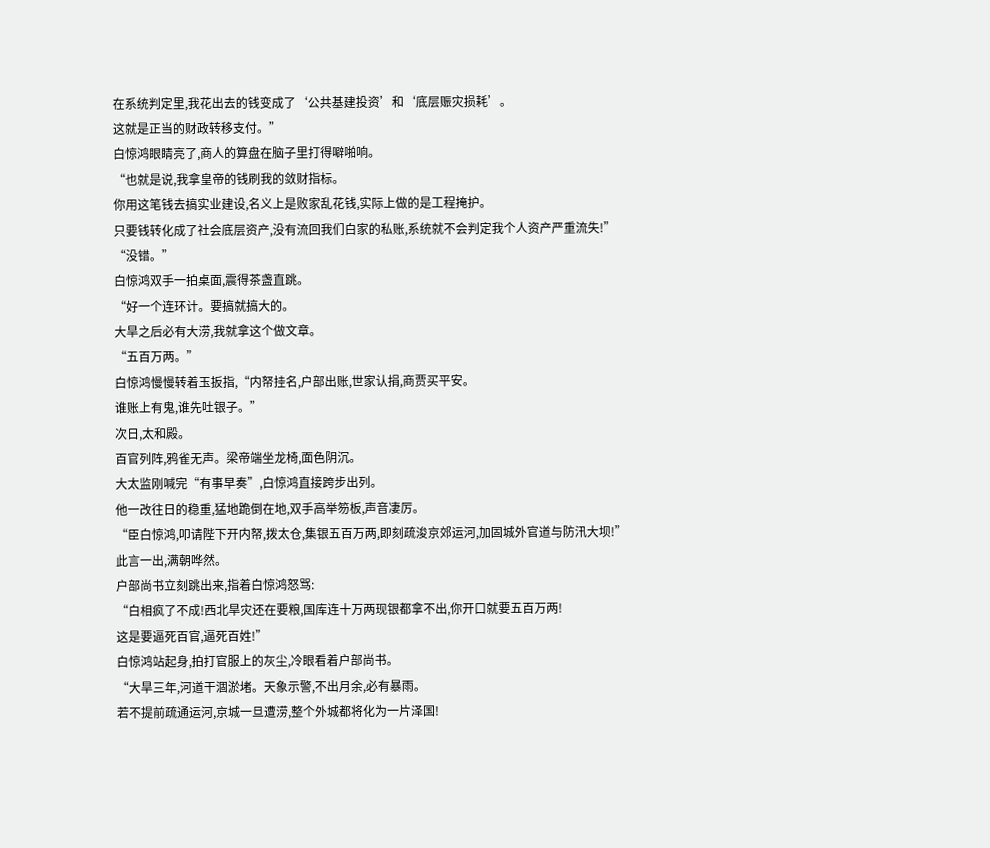在系统判定里,我花出去的钱变成了‘公共基建投资’和‘底层赈灾损耗’。
这就是正当的财政转移支付。”
白惊鸿眼睛亮了,商人的算盘在脑子里打得噼啪响。
“也就是说,我拿皇帝的钱刷我的敛财指标。
你用这笔钱去搞实业建设,名义上是败家乱花钱,实际上做的是工程掩护。
只要钱转化成了社会底层资产,没有流回我们白家的私账,系统就不会判定我个人资产严重流失!”
“没错。”
白惊鸿双手一拍桌面,震得茶盏直跳。
“好一个连环计。要搞就搞大的。
大旱之后必有大涝,我就拿这个做文章。
“五百万两。”
白惊鸿慢慢转着玉扳指,“内帑挂名,户部出账,世家认捐,商贾买平安。
谁账上有鬼,谁先吐银子。”
次日,太和殿。
百官列阵,鸦雀无声。梁帝端坐龙椅,面色阴沉。
大太监刚喊完“有事早奏”,白惊鸿直接跨步出列。
他一改往日的稳重,猛地跪倒在地,双手高举笏板,声音凄厉。
“臣白惊鸿,叩请陛下开内帑,拨太仓,集银五百万两,即刻疏浚京郊运河,加固城外官道与防汛大坝!”
此言一出,满朝哗然。
户部尚书立刻跳出来,指着白惊鸿怒骂:
“白相疯了不成!西北旱灾还在要粮,国库连十万两现银都拿不出,你开口就要五百万两!
这是要逼死百官,逼死百姓!”
白惊鸿站起身,拍打官服上的灰尘,冷眼看着户部尚书。
“大旱三年,河道干涸淤堵。天象示警,不出月余,必有暴雨。
若不提前疏通运河,京城一旦遭涝,整个外城都将化为一片泽国!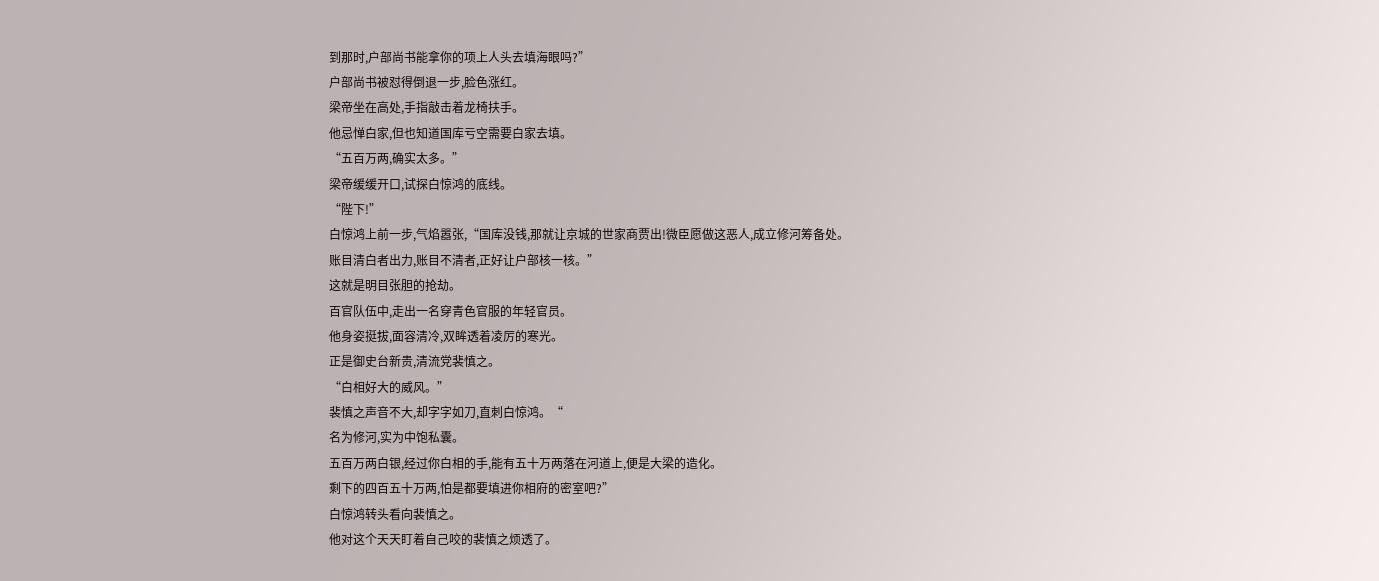到那时,户部尚书能拿你的项上人头去填海眼吗?”
户部尚书被怼得倒退一步,脸色涨红。
梁帝坐在高处,手指敲击着龙椅扶手。
他忌惮白家,但也知道国库亏空需要白家去填。
“五百万两,确实太多。”
梁帝缓缓开口,试探白惊鸿的底线。
“陛下!”
白惊鸿上前一步,气焰嚣张,“国库没钱,那就让京城的世家商贾出!微臣愿做这恶人,成立修河筹备处。
账目清白者出力,账目不清者,正好让户部核一核。”
这就是明目张胆的抢劫。
百官队伍中,走出一名穿青色官服的年轻官员。
他身姿挺拔,面容清冷,双眸透着凌厉的寒光。
正是御史台新贵,清流党裴慎之。
“白相好大的威风。”
裴慎之声音不大,却字字如刀,直刺白惊鸿。“
名为修河,实为中饱私囊。
五百万两白银,经过你白相的手,能有五十万两落在河道上,便是大梁的造化。
剩下的四百五十万两,怕是都要填进你相府的密室吧?”
白惊鸿转头看向裴慎之。
他对这个天天盯着自己咬的裴慎之烦透了。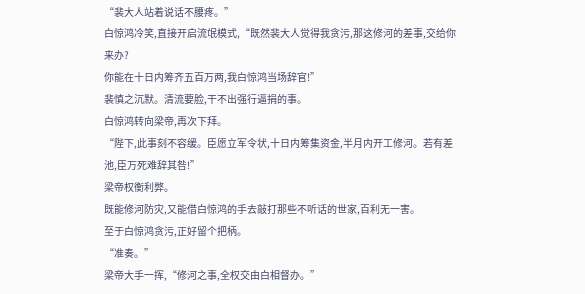“裴大人站着说话不腰疼。”
白惊鸿冷笑,直接开启流氓模式,“既然裴大人觉得我贪污,那这修河的差事,交给你来办?
你能在十日内筹齐五百万两,我白惊鸿当场辞官!”
裴慎之沉默。清流要脸,干不出强行逼捐的事。
白惊鸿转向梁帝,再次下拜。
“陛下,此事刻不容缓。臣愿立军令状,十日内筹集资金,半月内开工修河。若有差池,臣万死难辞其咎!”
梁帝权衡利弊。
既能修河防灾,又能借白惊鸿的手去敲打那些不听话的世家,百利无一害。
至于白惊鸿贪污,正好留个把柄。
“准奏。”
梁帝大手一挥,“修河之事,全权交由白相督办。”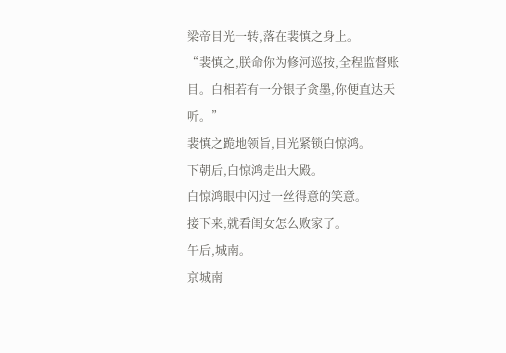梁帝目光一转,落在裴慎之身上。
“裴慎之,朕命你为修河巡按,全程监督账目。白相若有一分银子贪墨,你便直达天听。”
裴慎之跪地领旨,目光紧锁白惊鸿。
下朝后,白惊鸿走出大殿。
白惊鸿眼中闪过一丝得意的笑意。
接下来,就看闺女怎么败家了。
午后,城南。
京城南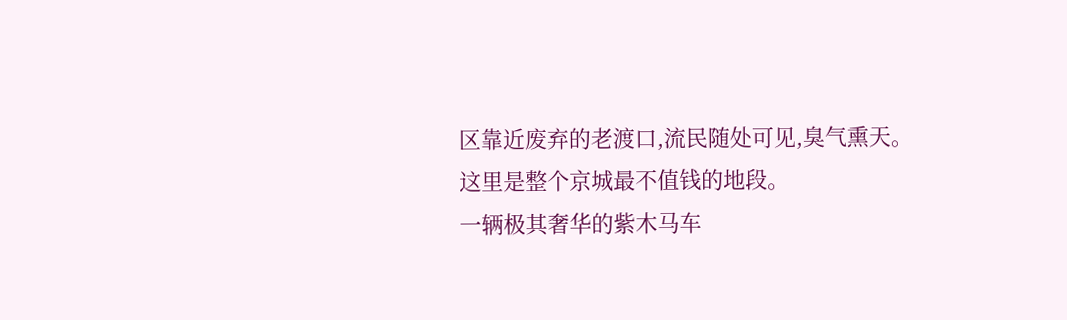区靠近废弃的老渡口,流民随处可见,臭气熏天。
这里是整个京城最不值钱的地段。
一辆极其奢华的紫木马车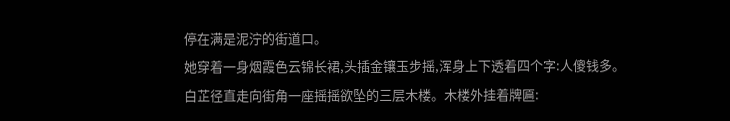停在满是泥泞的街道口。
她穿着一身烟霞色云锦长裙,头插金镶玉步摇,浑身上下透着四个字:人傻钱多。
白芷径直走向街角一座摇摇欲坠的三层木楼。木楼外挂着牌匾: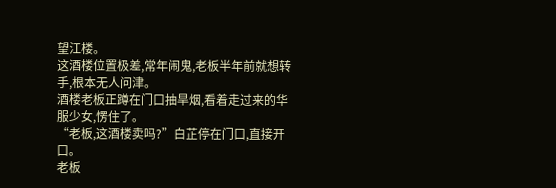望江楼。
这酒楼位置极差,常年闹鬼,老板半年前就想转手,根本无人问津。
酒楼老板正蹲在门口抽旱烟,看着走过来的华服少女,愣住了。
“老板,这酒楼卖吗?”白芷停在门口,直接开口。
老板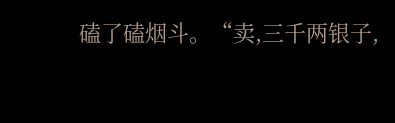磕了磕烟斗。“卖,三千两银子,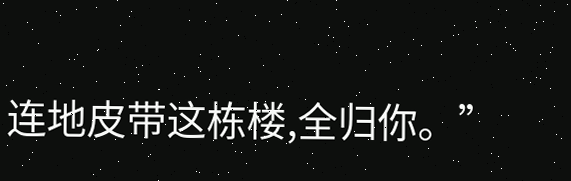连地皮带这栋楼,全归你。”